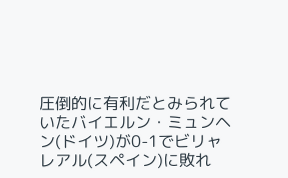圧倒的に有利だとみられていたバイエルン・ミュンヘン(ドイツ)が0-1でビリャレアル(スペイン)に敗れ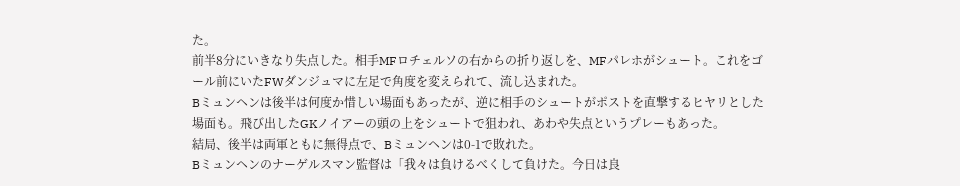た。
前半8分にいきなり失点した。相手MFロチェルソの右からの折り返しを、MFパレホがシュート。これをゴール前にいたFWダンジュマに左足で角度を変えられて、流し込まれた。
Bミュンヘンは後半は何度か惜しい場面もあったが、逆に相手のシュートがポストを直撃するヒヤリとした場面も。飛び出したGKノイアーの頭の上をシュートで狙われ、あわや失点というプレーもあった。
結局、後半は両軍ともに無得点で、Bミュンヘンは0-1で敗れた。
Bミュンヘンのナーゲルスマン監督は「我々は負けるべくして負けた。今日は良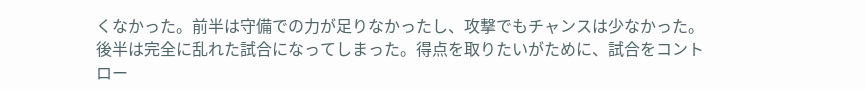くなかった。前半は守備での力が足りなかったし、攻撃でもチャンスは少なかった。後半は完全に乱れた試合になってしまった。得点を取りたいがために、試合をコントロー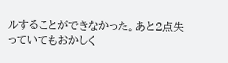ルすることができなかった。あと2点失っていてもおかしく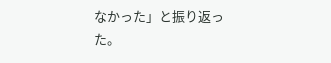なかった」と振り返った。